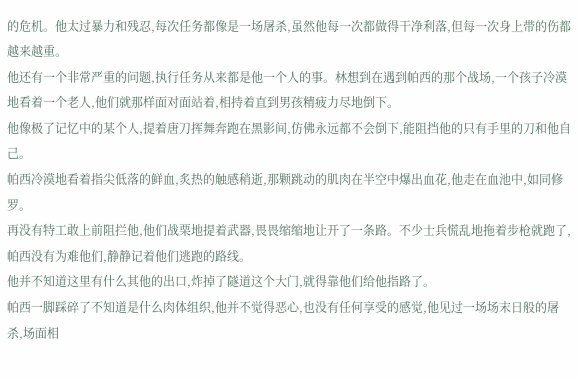的危机。他太过暴力和残忍,每次任务都像是一场屠杀,虽然他每一次都做得干净利落,但每一次身上带的伤都越来越重。
他还有一个非常严重的问题,执行任务从来都是他一个人的事。林想到在遇到帕西的那个战场,一个孩子冷漠地看着一个老人,他们就那样面对面站着,相持着直到男孩精疲力尽地倒下。
他像极了记忆中的某个人,提着唐刀挥舞奔跑在黑影间,仿佛永远都不会倒下,能阻挡他的只有手里的刀和他自己。
帕西冷漠地看着指尖低落的鲜血,炙热的触感稍逝,那颗跳动的肌肉在半空中爆出血花,他走在血池中,如同修罗。
再没有特工敢上前阻拦他,他们战栗地提着武器,畏畏缩缩地让开了一条路。不少士兵慌乱地拖着步枪就跑了,帕西没有为难他们,静静记着他们逃跑的路线。
他并不知道这里有什么其他的出口,炸掉了隧道这个大门,就得靠他们给他指路了。
帕西一脚踩碎了不知道是什么肉体组织,他并不觉得恶心,也没有任何享受的感觉,他见过一场场末日般的屠杀,场面相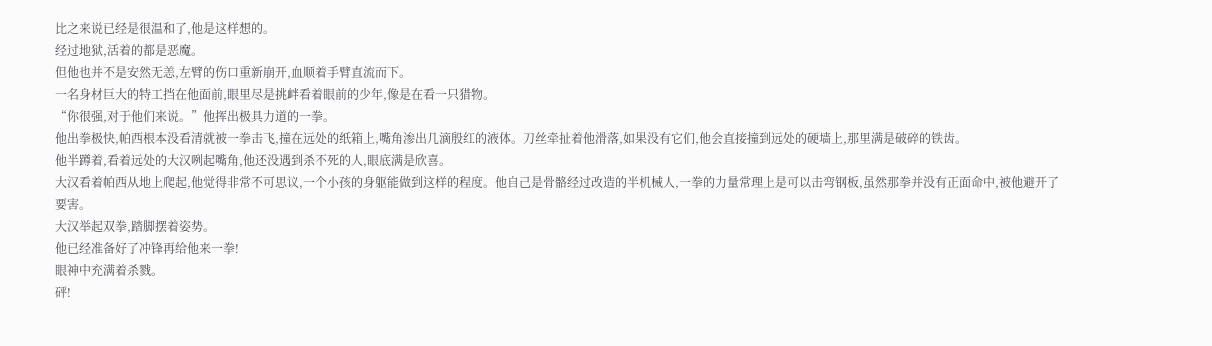比之来说已经是很温和了,他是这样想的。
经过地狱,活着的都是恶魔。
但他也并不是安然无恙,左臂的伤口重新崩开,血顺着手臂直流而下。
一名身材巨大的特工挡在他面前,眼里尽是挑衅看着眼前的少年,像是在看一只猎物。
“你很强,对于他们来说。”他挥出极具力道的一拳。
他出拳极快,帕西根本没看清就被一拳击飞,撞在远处的纸箱上,嘴角渗出几滴殷红的液体。刀丝牵扯着他滑落,如果没有它们,他会直接撞到远处的硬墙上,那里满是破碎的铁齿。
他半蹲着,看着远处的大汉咧起嘴角,他还没遇到杀不死的人,眼底满是欣喜。
大汉看着帕西从地上爬起,他觉得非常不可思议,一个小孩的身躯能做到这样的程度。他自己是骨骼经过改造的半机械人,一拳的力量常理上是可以击弯钢板,虽然那拳并没有正面命中,被他避开了要害。
大汉举起双拳,踏脚摆着姿势。
他已经准备好了冲锋再给他来一拳!
眼神中充满着杀戮。
砰!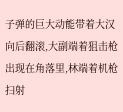子弹的巨大动能带着大汉向后翻滚,大副端着狙击枪出现在角落里,林端着机枪扫射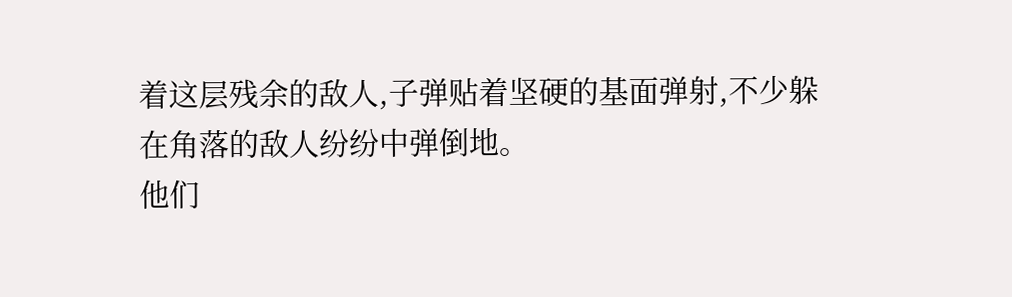着这层残余的敌人,子弹贴着坚硬的基面弹射,不少躲在角落的敌人纷纷中弹倒地。
他们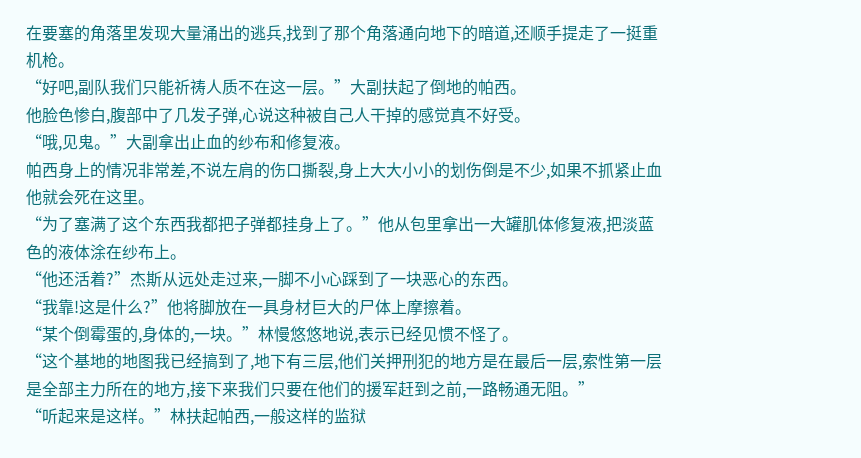在要塞的角落里发现大量涌出的逃兵,找到了那个角落通向地下的暗道,还顺手提走了一挺重机枪。
“好吧,副队我们只能祈祷人质不在这一层。”大副扶起了倒地的帕西。
他脸色惨白,腹部中了几发子弹,心说这种被自己人干掉的感觉真不好受。
“哦,见鬼。”大副拿出止血的纱布和修复液。
帕西身上的情况非常差,不说左肩的伤口撕裂,身上大大小小的划伤倒是不少,如果不抓紧止血他就会死在这里。
“为了塞满了这个东西我都把子弹都挂身上了。”他从包里拿出一大罐肌体修复液,把淡蓝色的液体涂在纱布上。
“他还活着?”杰斯从远处走过来,一脚不小心踩到了一块恶心的东西。
“我靠!这是什么?”他将脚放在一具身材巨大的尸体上摩擦着。
“某个倒霉蛋的,身体的,一块。”林慢悠悠地说,表示已经见惯不怪了。
“这个基地的地图我已经搞到了,地下有三层,他们关押刑犯的地方是在最后一层,索性第一层是全部主力所在的地方,接下来我们只要在他们的援军赶到之前,一路畅通无阻。”
“听起来是这样。”林扶起帕西,一般这样的监狱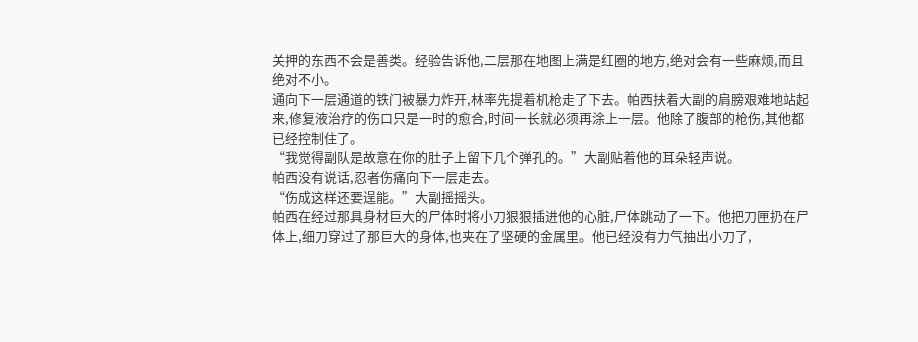关押的东西不会是善类。经验告诉他,二层那在地图上满是红圈的地方,绝对会有一些麻烦,而且绝对不小。
通向下一层通道的铁门被暴力炸开,林率先提着机枪走了下去。帕西扶着大副的肩膀艰难地站起来,修复液治疗的伤口只是一时的愈合,时间一长就必须再涂上一层。他除了腹部的枪伤,其他都已经控制住了。
“我觉得副队是故意在你的肚子上留下几个弹孔的。”大副贴着他的耳朵轻声说。
帕西没有说话,忍者伤痛向下一层走去。
“伤成这样还要逞能。”大副摇摇头。
帕西在经过那具身材巨大的尸体时将小刀狠狠插进他的心脏,尸体跳动了一下。他把刀匣扔在尸体上,细刀穿过了那巨大的身体,也夹在了坚硬的金属里。他已经没有力气抽出小刀了,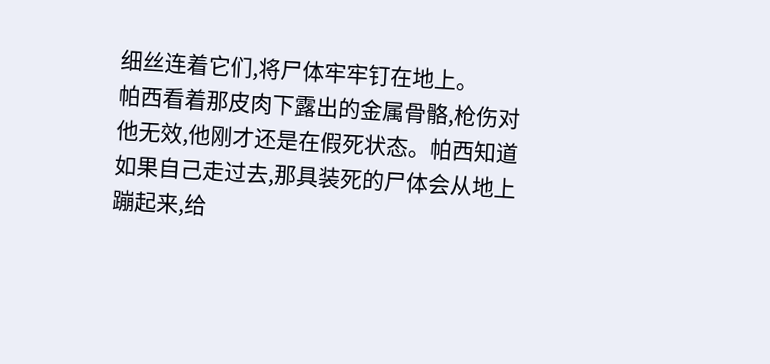细丝连着它们,将尸体牢牢钉在地上。
帕西看着那皮肉下露出的金属骨骼,枪伤对他无效,他刚才还是在假死状态。帕西知道如果自己走过去,那具装死的尸体会从地上蹦起来,给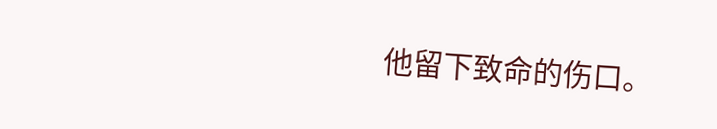他留下致命的伤口。